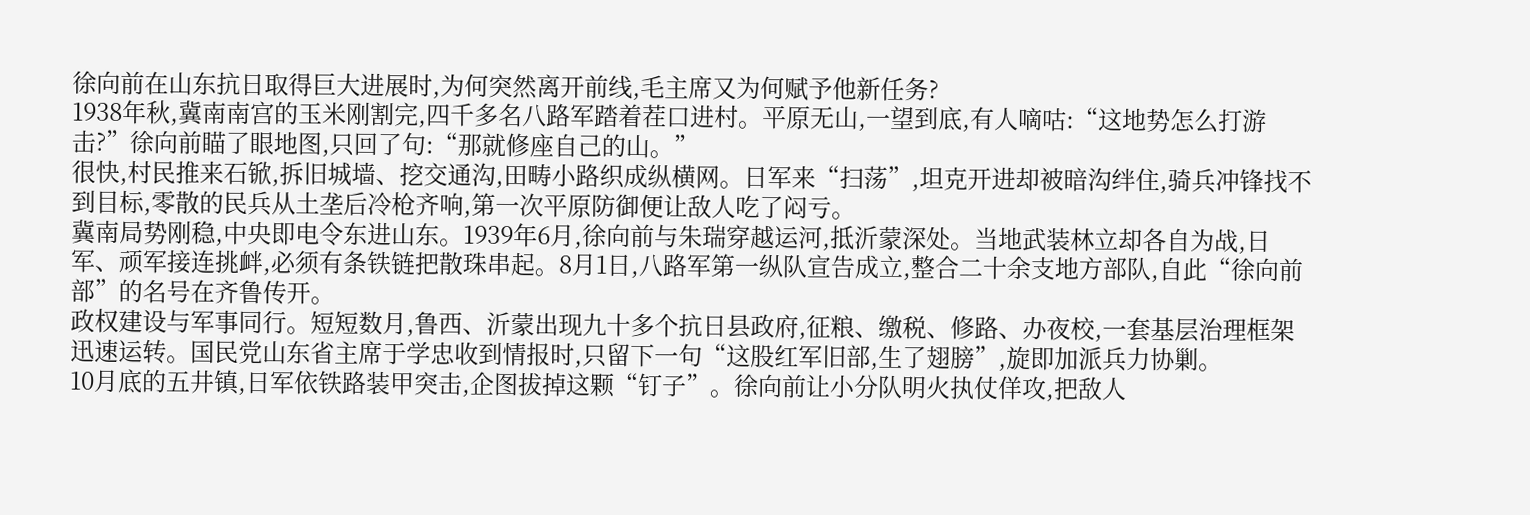徐向前在山东抗日取得巨大进展时,为何突然离开前线,毛主席又为何赋予他新任务?
1938年秋,冀南南宫的玉米刚割完,四千多名八路军踏着茬口进村。平原无山,一望到底,有人嘀咕:“这地势怎么打游击?”徐向前瞄了眼地图,只回了句:“那就修座自己的山。”
很快,村民推来石锨,拆旧城墙、挖交通沟,田畴小路织成纵横网。日军来“扫荡”,坦克开进却被暗沟绊住,骑兵冲锋找不到目标,零散的民兵从土垄后冷枪齐响,第一次平原防御便让敌人吃了闷亏。
冀南局势刚稳,中央即电令东进山东。1939年6月,徐向前与朱瑞穿越运河,抵沂蒙深处。当地武装林立却各自为战,日军、顽军接连挑衅,必须有条铁链把散珠串起。8月1日,八路军第一纵队宣告成立,整合二十余支地方部队,自此“徐向前部”的名号在齐鲁传开。
政权建设与军事同行。短短数月,鲁西、沂蒙出现九十多个抗日县政府,征粮、缴税、修路、办夜校,一套基层治理框架迅速运转。国民党山东省主席于学忠收到情报时,只留下一句“这股红军旧部,生了翅膀”,旋即加派兵力协剿。
10月底的五井镇,日军依铁路装甲突击,企图拔掉这颗“钉子”。徐向前让小分队明火执仗佯攻,把敌人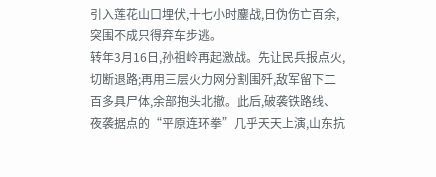引入莲花山口埋伏,十七小时鏖战,日伪伤亡百余,突围不成只得弃车步逃。
转年3月16日,孙祖岭再起激战。先让民兵报点火,切断退路;再用三层火力网分割围歼,敌军留下二百多具尸体,余部抱头北撤。此后,破袭铁路线、夜袭据点的“平原连环拳”几乎天天上演,山东抗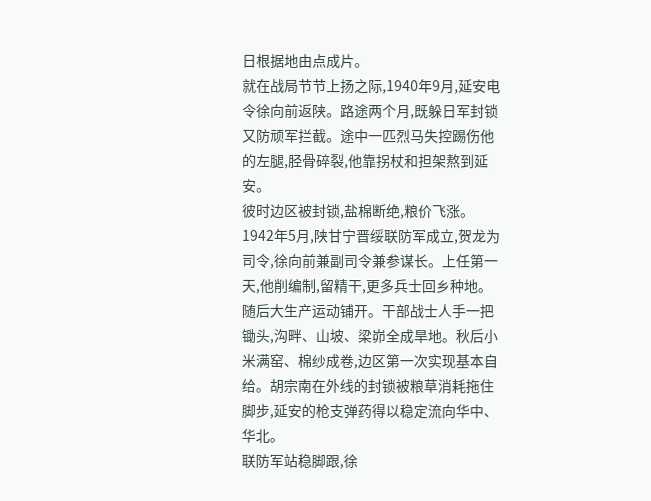日根据地由点成片。
就在战局节节上扬之际,1940年9月,延安电令徐向前返陕。路途两个月,既躲日军封锁又防顽军拦截。途中一匹烈马失控踢伤他的左腿,胫骨碎裂,他靠拐杖和担架熬到延安。
彼时边区被封锁,盐棉断绝,粮价飞涨。1942年5月,陕甘宁晋绥联防军成立,贺龙为司令,徐向前兼副司令兼参谋长。上任第一天,他削编制,留精干,更多兵士回乡种地。
随后大生产运动铺开。干部战士人手一把锄头,沟畔、山坡、梁峁全成旱地。秋后小米满窑、棉纱成卷,边区第一次实现基本自给。胡宗南在外线的封锁被粮草消耗拖住脚步,延安的枪支弹药得以稳定流向华中、华北。
联防军站稳脚跟,徐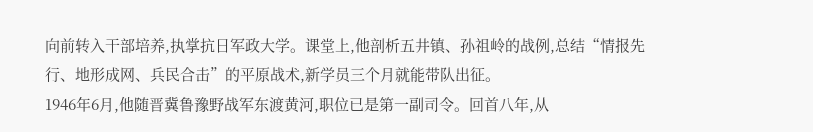向前转入干部培养,执掌抗日军政大学。课堂上,他剖析五井镇、孙祖岭的战例,总结“情报先行、地形成网、兵民合击”的平原战术,新学员三个月就能带队出征。
1946年6月,他随晋冀鲁豫野战军东渡黄河,职位已是第一副司令。回首八年,从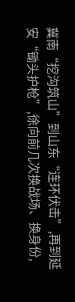冀南“挖沟筑山”到山东“连环伏击”,再到延安“锄头护枪”,徐向前几次换战场、换身份,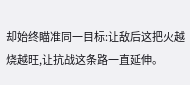却始终瞄准同一目标:让敌后这把火越烧越旺,让抗战这条路一直延伸。